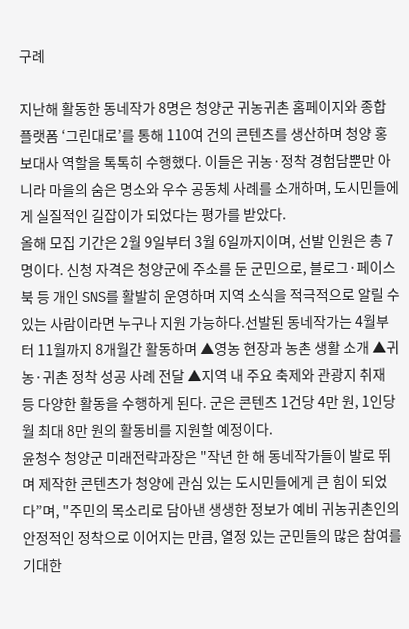구례

지난해 활동한 동네작가 8명은 청양군 귀농귀촌 홈페이지와 종합 플랫폼 ‘그린대로’를 통해 110여 건의 콘텐츠를 생산하며 청양 홍보대사 역할을 톡톡히 수행했다. 이들은 귀농·정착 경험담뿐만 아니라 마을의 숨은 명소와 우수 공동체 사례를 소개하며, 도시민들에게 실질적인 길잡이가 되었다는 평가를 받았다.
올해 모집 기간은 2월 9일부터 3월 6일까지이며, 선발 인원은 총 7명이다. 신청 자격은 청양군에 주소를 둔 군민으로, 블로그·페이스북 등 개인 SNS를 활발히 운영하며 지역 소식을 적극적으로 알릴 수 있는 사람이라면 누구나 지원 가능하다.선발된 동네작가는 4월부터 11월까지 8개월간 활동하며 ▲영농 현장과 농촌 생활 소개 ▲귀농·귀촌 정착 성공 사례 전달 ▲지역 내 주요 축제와 관광지 취재 등 다양한 활동을 수행하게 된다. 군은 콘텐츠 1건당 4만 원, 1인당 월 최대 8만 원의 활동비를 지원할 예정이다.
윤청수 청양군 미래전략과장은 "작년 한 해 동네작가들이 발로 뛰며 제작한 콘텐츠가 청양에 관심 있는 도시민들에게 큰 힘이 되었다”며, "주민의 목소리로 담아낸 생생한 정보가 예비 귀농귀촌인의 안정적인 정착으로 이어지는 만큼, 열정 있는 군민들의 많은 참여를 기대한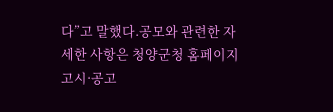다”고 말했다.공모와 관련한 자세한 사항은 청양군청 홈페이지 고시·공고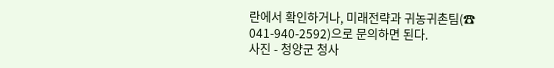란에서 확인하거나, 미래전략과 귀농귀촌팀(☎ 041-940-2592)으로 문의하면 된다.
사진 - 청양군 청사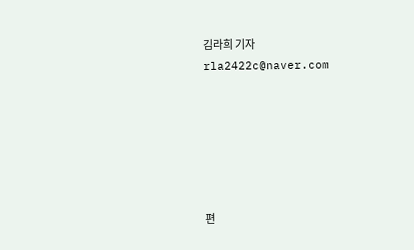김라희 기자 rla2422c@naver.com






편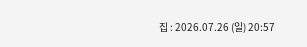집 : 2026.07.26 (일) 20:57